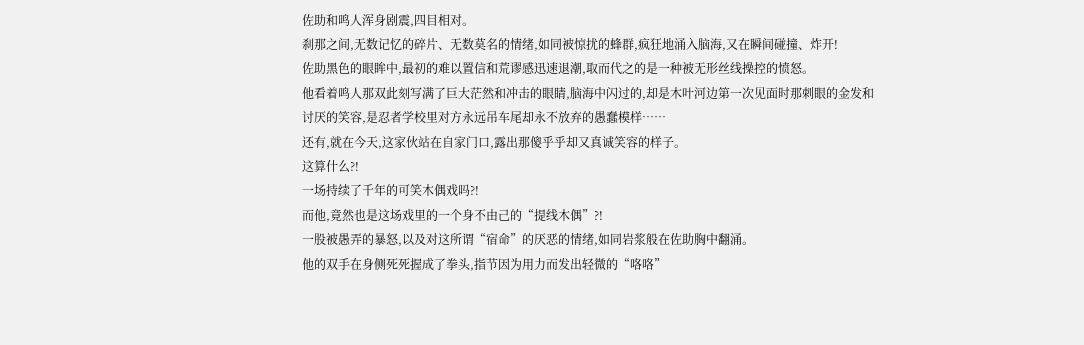佐助和鸣人浑身剧震,四目相对。
刹那之间,无数记忆的碎片、无数莫名的情绪,如同被惊扰的蜂群,疯狂地涌入脑海,又在瞬间碰撞、炸开!
佐助黑色的眼眸中,最初的难以置信和荒谬感迅速退潮,取而代之的是一种被无形丝线操控的愤怒。
他看着鸣人那双此刻写满了巨大茫然和冲击的眼睛,脑海中闪过的,却是木叶河边第一次见面时那刺眼的金发和讨厌的笑容,是忍者学校里对方永远吊车尾却永不放弃的愚蠢模样……
还有,就在今天,这家伙站在自家门口,露出那傻乎乎却又真诚笑容的样子。
这算什么?!
一场持续了千年的可笑木偶戏吗?!
而他,竟然也是这场戏里的一个身不由己的“提线木偶”?!
一股被愚弄的暴怒,以及对这所谓“宿命”的厌恶的情绪,如同岩浆般在佐助胸中翻涌。
他的双手在身侧死死握成了拳头,指节因为用力而发出轻微的“咯咯”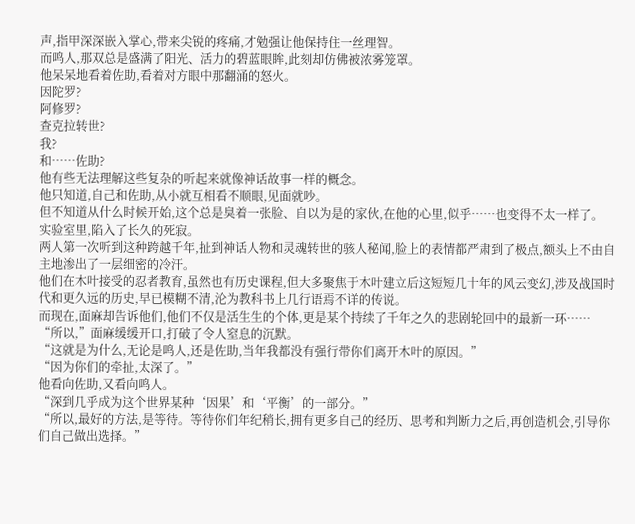声,指甲深深嵌入掌心,带来尖锐的疼痛,才勉强让他保持住一丝理智。
而鸣人,那双总是盛满了阳光、活力的碧蓝眼眸,此刻却仿佛被浓雾笼罩。
他呆呆地看着佐助,看着对方眼中那翻涌的怒火。
因陀罗?
阿修罗?
查克拉转世?
我?
和……佐助?
他有些无法理解这些复杂的听起来就像神话故事一样的概念。
他只知道,自己和佐助,从小就互相看不顺眼,见面就吵。
但不知道从什么时候开始,这个总是臭着一张脸、自以为是的家伙,在他的心里,似乎……也变得不太一样了。
实验室里,陷入了长久的死寂。
两人第一次听到这种跨越千年,扯到神话人物和灵魂转世的骇人秘闻,脸上的表情都严肃到了极点,额头上不由自主地渗出了一层细密的冷汗。
他们在木叶接受的忍者教育,虽然也有历史课程,但大多聚焦于木叶建立后这短短几十年的风云变幻,涉及战国时代和更久远的历史,早已模糊不清,沦为教科书上几行语焉不详的传说。
而现在,面麻却告诉他们,他们不仅是活生生的个体,更是某个持续了千年之久的悲剧轮回中的最新一环……
“所以,”面麻缓缓开口,打破了令人窒息的沉默。
“这就是为什么,无论是鸣人,还是佐助,当年我都没有强行带你们离开木叶的原因。”
“因为你们的牵扯,太深了。”
他看向佐助,又看向鸣人。
“深到几乎成为这个世界某种‘因果’和‘平衡’的一部分。”
“所以,最好的方法,是等待。等待你们年纪稍长,拥有更多自己的经历、思考和判断力之后,再创造机会,引导你们自己做出选择。”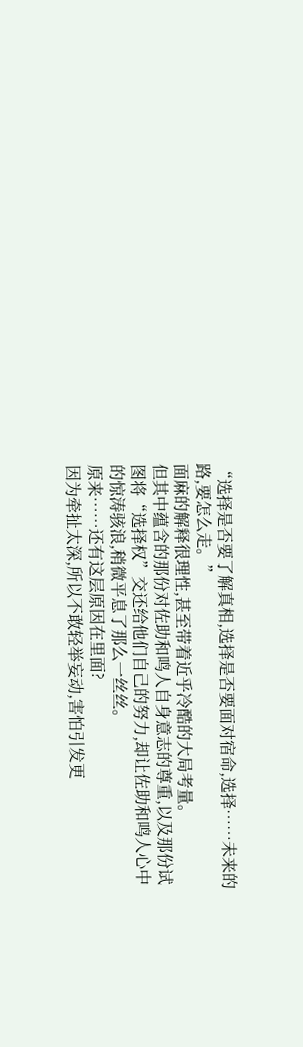“选择是否要了解真相,选择是否要面对宿命,选择……未来的路,要怎么走。”
面麻的解释很理性,甚至带着近乎冷酷的大局考量。
但其中蕴含的那份对佐助和鸣人自身意志的尊重,以及那份试图将“选择权”交还给他们自己的努力,却让佐助和鸣人心中的惊涛骇浪,稍微平息了那么一丝丝。
原来……还有这层原因在里面?
因为牵扯太深,所以不敢轻举妄动,害怕引发更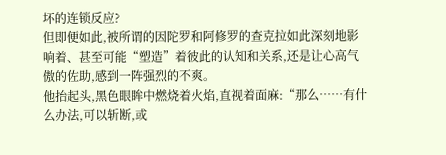坏的连锁反应?
但即便如此,被所谓的因陀罗和阿修罗的查克拉如此深刻地影响着、甚至可能“塑造”着彼此的认知和关系,还是让心高气傲的佐助,感到一阵强烈的不爽。
他抬起头,黑色眼眸中燃烧着火焰,直视着面麻:“那么……有什么办法,可以斩断,或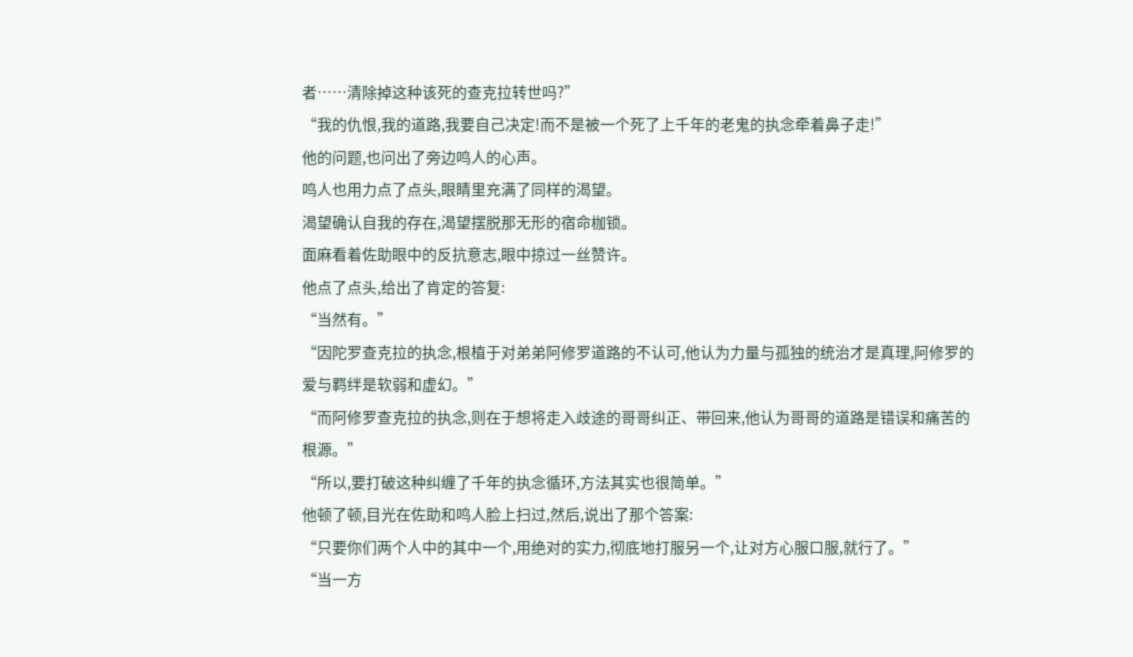者……清除掉这种该死的查克拉转世吗?”
“我的仇恨,我的道路,我要自己决定!而不是被一个死了上千年的老鬼的执念牵着鼻子走!”
他的问题,也问出了旁边鸣人的心声。
鸣人也用力点了点头,眼睛里充满了同样的渴望。
渴望确认自我的存在,渴望摆脱那无形的宿命枷锁。
面麻看着佐助眼中的反抗意志,眼中掠过一丝赞许。
他点了点头,给出了肯定的答复:
“当然有。”
“因陀罗查克拉的执念,根植于对弟弟阿修罗道路的不认可,他认为力量与孤独的统治才是真理,阿修罗的爱与羁绊是软弱和虚幻。”
“而阿修罗查克拉的执念,则在于想将走入歧途的哥哥纠正、带回来,他认为哥哥的道路是错误和痛苦的根源。”
“所以,要打破这种纠缠了千年的执念循环,方法其实也很简单。”
他顿了顿,目光在佐助和鸣人脸上扫过,然后,说出了那个答案:
“只要你们两个人中的其中一个,用绝对的实力,彻底地打服另一个,让对方心服口服,就行了。”
“当一方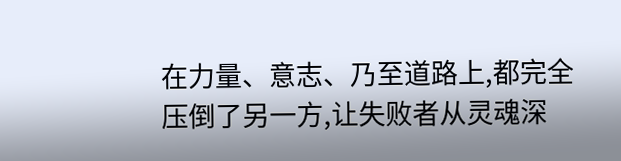在力量、意志、乃至道路上,都完全压倒了另一方,让失败者从灵魂深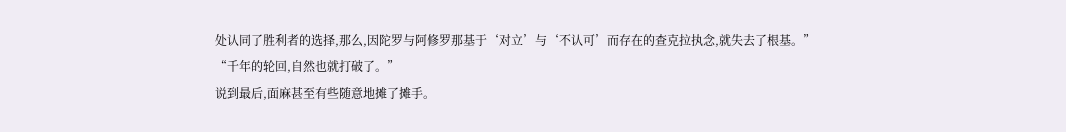处认同了胜利者的选择,那么,因陀罗与阿修罗那基于‘对立’与‘不认可’而存在的查克拉执念,就失去了根基。”
“千年的轮回,自然也就打破了。”
说到最后,面麻甚至有些随意地摊了摊手。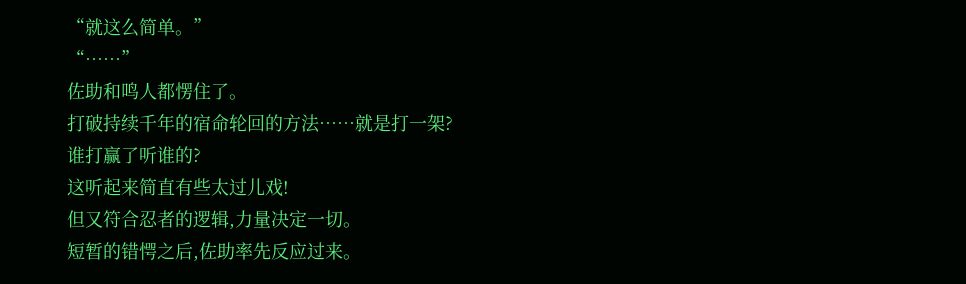“就这么简单。”
“……”
佐助和鸣人都愣住了。
打破持续千年的宿命轮回的方法……就是打一架?
谁打赢了听谁的?
这听起来简直有些太过儿戏!
但又符合忍者的逻辑,力量决定一切。
短暂的错愕之后,佐助率先反应过来。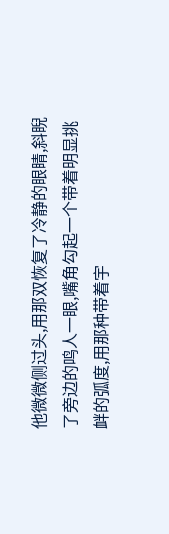他微微侧过头,用那双恢复了冷静的眼睛,斜睨了旁边的鸣人一眼,嘴角勾起一个带着明显挑衅的弧度,用那种带着宇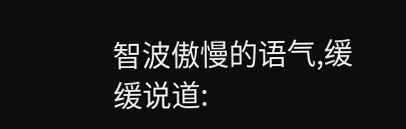智波傲慢的语气,缓缓说道: